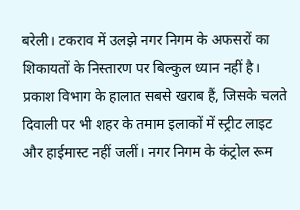बरेली। टकराव में उलझे नगर निगम के अफसरों का शिकायतों के निस्तारण पर बिल्कुल ध्यान नहीं है। प्रकाश विभाग के हालात सबसे खराब हैं, जिसके चलते दिवाली पर भी शहर के तमाम इलाकों में स्ट्रीट लाइट और हाईमास्ट नहीं जलीं। नगर निगम के कंट्रोल रूम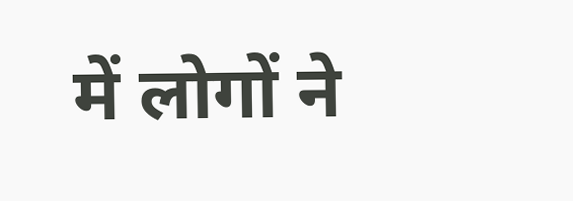में लोगों ने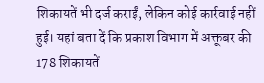शिकायतें भी दर्ज कराईं, लेकिन कोई कार्रवाई नहीं हुई। यहां बता दें कि प्रकाश विभाग में अक्तूबर की 178 शिकायतें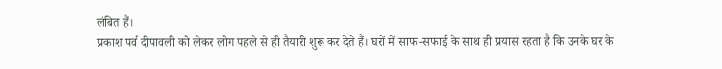लंबित हैं।
प्रकाश पर्व दीपावली को लेकर लोग पहले से ही तैयारी शुरू कर देते हैं। घरों में साफ-सफाई के साथ ही प्रयास रहता है कि उनके घर के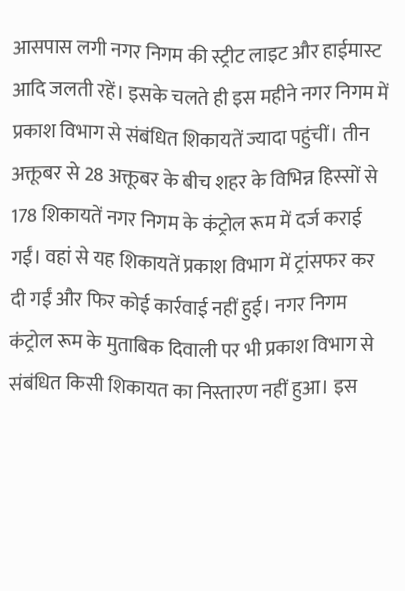आसपास लगी नगर निगम की स्ट्रीट लाइट और हाईमास्ट आदि जलती रहें। इसके चलते ही इस महीने नगर निगम में प्रकाश विभाग से संबंधित शिकायतें ज्यादा पहुंचीं। तीन अक्तूबर से 28 अक्तूबर के बीच शहर के विभिन्न हिस्सों से 178 शिकायतें नगर निगम के कंट्रोल रूम में दर्ज कराई गईं। वहां से यह शिकायतें प्रकाश विभाग में ट्रांसफर कर दी गईं और फिर कोई कार्रवाई नहीं हुई। नगर निगम कंट्रोल रूम के मुताबिक दिवाली पर भी प्रकाश विभाग से संबंधित किसी शिकायत का निस्तारण नहीं हुआ। इस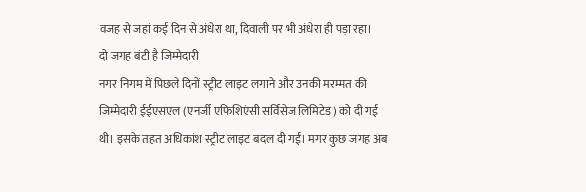वजह से जहां कई दिन से अंधेरा था, दिवाली पर भी अंधेरा ही पड़ा रहा।
दो जगह बंटी है जिम्मेदारी
नगर निगम में पिछले दिनों स्ट्रीट लाइट लगाने और उनकी मरम्मत की जिम्मेदारी ईईएसएल (एनर्जी एफिशिएंसी सर्विसेज लिमिटेड) को दी गई थी। इसके तहत अधिकांश स्ट्रीट लाइट बदल दी गईं। मगर कुछ जगह अब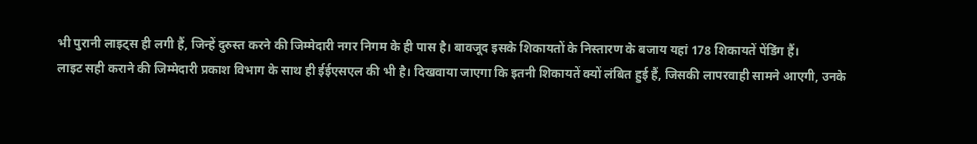भी पुरानी लाइट्स ही लगी हैं, जिन्हें दुरुस्त करने की जिम्मेदारी नगर निगम के ही पास है। बावजूद इसके शिकायतों के निस्तारण के बजाय यहां 178 शिकायतें पेंडिंग हैं।
लाइट सही कराने की जिम्मेदारी प्रकाश विभाग के साथ ही ईईएसएल की भी है। दिखवाया जाएगा कि इतनी शिकायतें क्यों लंबित हुई हैं, जिसकी लापरवाही सामने आएगी, उनके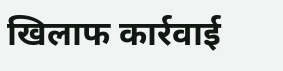खिलाफ कार्रवाई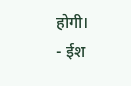होगी।
- ईश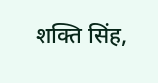शक्ति सिंह,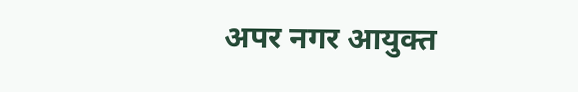अपर नगर आयुक्त